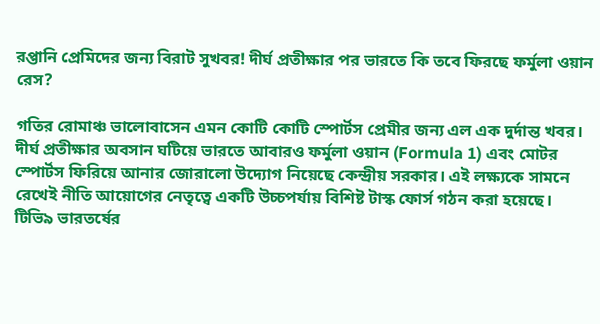রপ্তানি প্রেমিদের জন্য বিরাট সুখবর! দীর্ঘ প্রতীক্ষার পর ভারতে কি তবে ফিরছে ফর্মুলা ওয়ান রেস?

গতির রোমাঞ্চ ভালোবাসেন এমন কোটি কোটি স্পোর্টস প্রেমীর জন্য এল এক দুর্দান্ত খবর। দীর্ঘ প্রতীক্ষার অবসান ঘটিয়ে ভারতে আবারও ফর্মুলা ওয়ান (Formula 1) এবং মোটর স্পোর্টস ফিরিয়ে আনার জোরালো উদ্যোগ নিয়েছে কেন্দ্রীয় সরকার। এই লক্ষ্যকে সামনে রেখেই নীতি আয়োগের নেতৃত্বে একটি উচ্চপর্যায় বিশিষ্ট টাস্ক ফোর্স গঠন করা হয়েছে।
টিভি৯ ভারতর্ষের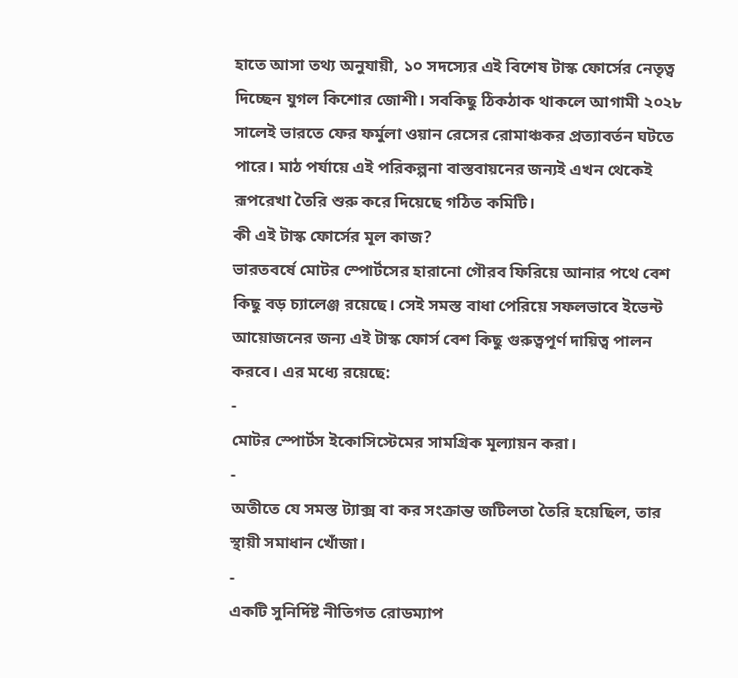হাতে আসা তথ্য অনুযায়ী, ১০ সদস্যের এই বিশেষ টাস্ক ফোর্সের নেতৃত্ব দিচ্ছেন যুগল কিশোর জোশী। সবকিছু ঠিকঠাক থাকলে আগামী ২০২৮ সালেই ভারতে ফের ফর্মুলা ওয়ান রেসের রোমাঞ্চকর প্রত্যাবর্তন ঘটতে পারে। মাঠ পর্যায়ে এই পরিকল্পনা বাস্তবায়নের জন্যই এখন থেকেই রূপরেখা তৈরি শুরু করে দিয়েছে গঠিত কমিটি।
কী এই টাস্ক ফোর্সের মূল কাজ?
ভারতবর্ষে মোটর স্পোর্টসের হারানো গৌরব ফিরিয়ে আনার পথে বেশ কিছু বড় চ্যালেঞ্জ রয়েছে। সেই সমস্ত বাধা পেরিয়ে সফলভাবে ইভেন্ট আয়োজনের জন্য এই টাস্ক ফোর্স বেশ কিছু গুরুত্বপূর্ণ দায়িত্ব পালন করবে। এর মধ্যে রয়েছে:
-
মোটর স্পোর্টস ইকোসিস্টেমের সামগ্রিক মূল্যায়ন করা।
-
অতীতে যে সমস্ত ট্যাক্স বা কর সংক্রান্ত জটিলতা তৈরি হয়েছিল, তার স্থায়ী সমাধান খোঁজা।
-
একটি সুনির্দিষ্ট নীতিগত রোডম্যাপ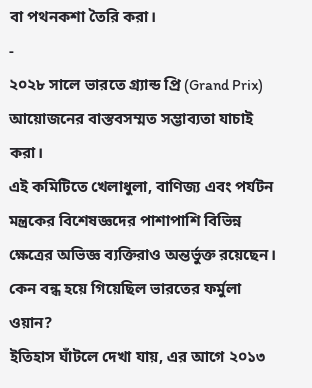বা পথনকশা তৈরি করা।
-
২০২৮ সালে ভারতে গ্র্যান্ড প্রি (Grand Prix) আয়োজনের বাস্তবসম্মত সম্ভাব্যতা যাচাই করা।
এই কমিটিতে খেলাধুলা, বাণিজ্য এবং পর্যটন মন্ত্রকের বিশেষজ্ঞদের পাশাপাশি বিভিন্ন ক্ষেত্রের অভিজ্ঞ ব্যক্তিরাও অন্তর্ভুক্ত রয়েছেন।
কেন বন্ধ হয়ে গিয়েছিল ভারতের ফর্মুলা ওয়ান?
ইতিহাস ঘাঁটলে দেখা যায়, এর আগে ২০১৩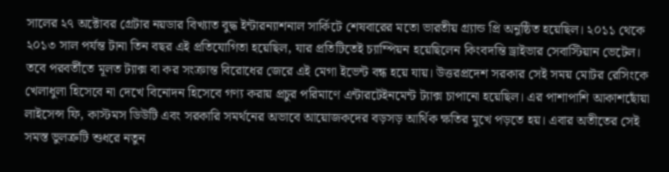সালের ২৭ অক্টোবর গ্রেটার নয়ডার বিখ্যাত বুদ্ধ ইন্টারন্যাশনাল সার্কিটে শেষবারের মতো ভারতীয় গ্র্যান্ড প্রি অনুষ্ঠিত হয়েছিল। ২০১১ থেকে ২০১৩ সাল পর্যন্ত টানা তিন বছর এই প্রতিযোগিতা হয়েছিল, যার প্রতিটিতেই চ্যাম্পিয়ন হয়েছিলেন কিংবদন্তি ড্রাইভার সেবাস্টিয়ান ভেটেল।
তবে পরবর্তীতে মূলত ট্যাক্স বা কর সংক্রান্ত বিরোধের জেরে এই মেগা ইভেন্ট বন্ধ হয়ে যায়। উত্তরপ্রদেশ সরকার সেই সময় মোটর রেসিংকে খেলাধুলা হিসেবে না দেখে বিনোদন হিসেবে গণ্য করায় প্রচুর পরিমাণে এন্টারটেইনমেন্ট ট্যাক্স চাপানো হয়েছিল। এর পাশাপাশি আকাশছোঁয়া লাইসেন্স ফি, কাস্টমস ডিউটি এবং সরকারি সমর্থনের অভাবে আয়োজকদের বড়সড় আর্থিক ক্ষতির মুখে পড়তে হয়। এবার অতীতের সেই সমস্ত ভুলত্রুটি শুধরে নতুন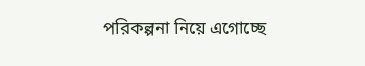পরিকল্পনা নিয়ে এগোচ্ছে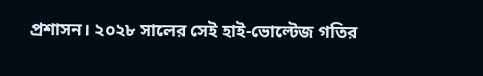প্রশাসন। ২০২৮ সালের সেই হাই-ভোল্টেজ গতির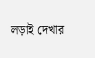লড়াই দেখার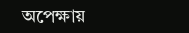অপেক্ষায়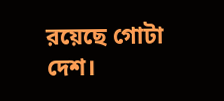রয়েছে গোটা দেশ।